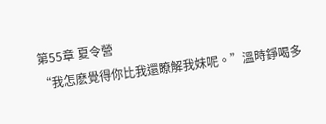第55章 夏令營
“我怎麽覺得你比我還瞭解我妹呢。”溫時錚喝多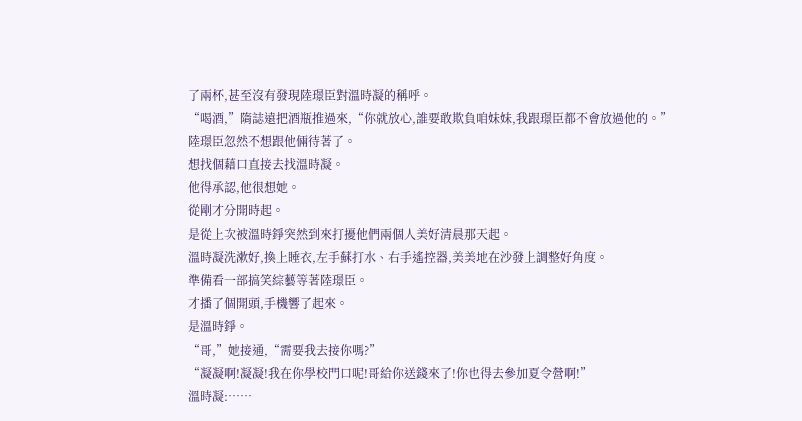了兩杯,甚至沒有發現陸璟臣對溫時凝的稱呼。
“喝酒,”隋誌遠把酒瓶推過來,“你就放心,誰要敢欺負咱妹妹,我跟璟臣都不會放過他的。”
陸璟臣忽然不想跟他倆待著了。
想找個藉口直接去找溫時凝。
他得承認,他很想她。
從剛才分開時起。
是從上次被溫時錚突然到來打擾他們兩個人美好清晨那天起。
溫時凝洗漱好,換上睡衣,左手蘇打水、右手遙控器,美美地在沙發上調整好角度。
準備看一部搞笑綜藝等著陸璟臣。
才播了個開頭,手機響了起來。
是溫時錚。
“哥,”她接通,“需要我去接你嗎?”
“凝凝啊!凝凝!我在你學校門口呢!哥給你送錢來了!你也得去參加夏令營啊!”
溫時凝:……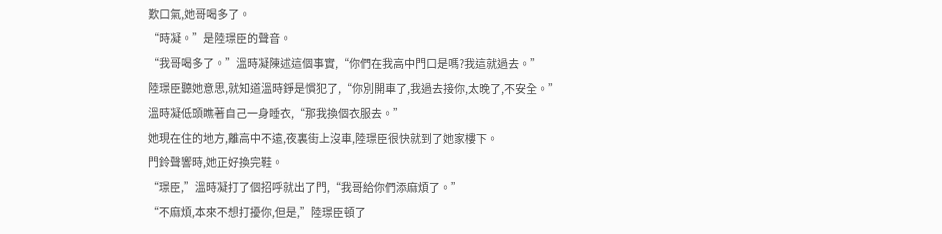歎口氣,她哥喝多了。
“時凝。”是陸璟臣的聲音。
“我哥喝多了。”溫時凝陳述這個事實,“你們在我高中門口是嗎?我這就過去。”
陸璟臣聽她意思,就知道溫時錚是慣犯了,“你別開車了,我過去接你,太晚了,不安全。”
溫時凝低頭瞧著自己一身睡衣,“那我換個衣服去。”
她現在住的地方,離高中不遠,夜裏街上沒車,陸璟臣很快就到了她家樓下。
門鈴聲響時,她正好換完鞋。
“璟臣,”溫時凝打了個招呼就出了門,“我哥給你們添麻煩了。”
“不麻煩,本來不想打擾你,但是,”陸璟臣頓了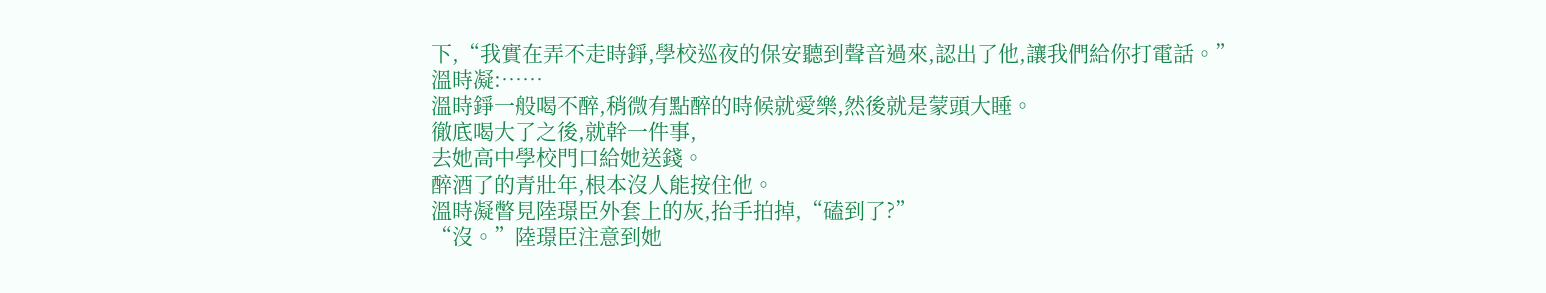下,“我實在弄不走時錚,學校巡夜的保安聽到聲音過來,認出了他,讓我們給你打電話。”
溫時凝:……
溫時錚一般喝不醉,稍微有點醉的時候就愛樂,然後就是蒙頭大睡。
徹底喝大了之後,就幹一件事,
去她高中學校門口給她送錢。
醉酒了的青壯年,根本沒人能按住他。
溫時凝瞥見陸璟臣外套上的灰,抬手拍掉,“磕到了?”
“沒。”陸璟臣注意到她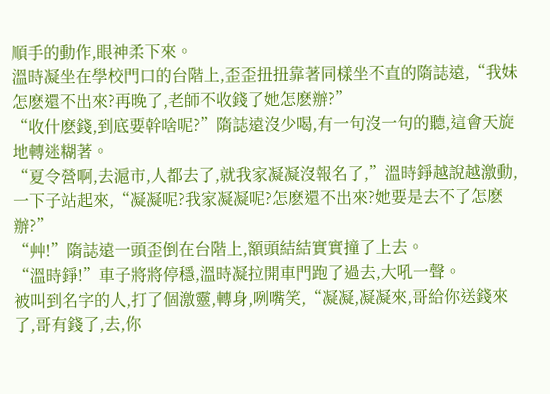順手的動作,眼神柔下來。
溫時凝坐在學校門口的台階上,歪歪扭扭靠著同樣坐不直的隋誌遠,“我妹怎麽還不出來?再晚了,老師不收錢了她怎麽辦?”
“收什麽錢,到底要幹啥呢?”隋誌遠沒少喝,有一句沒一句的聽,這會天旋地轉迷糊著。
“夏令營啊,去滬市,人都去了,就我家凝凝沒報名了,”溫時錚越說越激動,一下子站起來,“凝凝呢?我家凝凝呢?怎麽還不出來?她要是去不了怎麽辦?”
“艸!”隋誌遠一頭歪倒在台階上,額頭結結實實撞了上去。
“溫時錚!”車子將將停穩,溫時凝拉開車門跑了過去,大吼一聲。
被叫到名字的人,打了個激靈,轉身,咧嘴笑,“凝凝,凝凝來,哥給你送錢來了,哥有錢了,去,你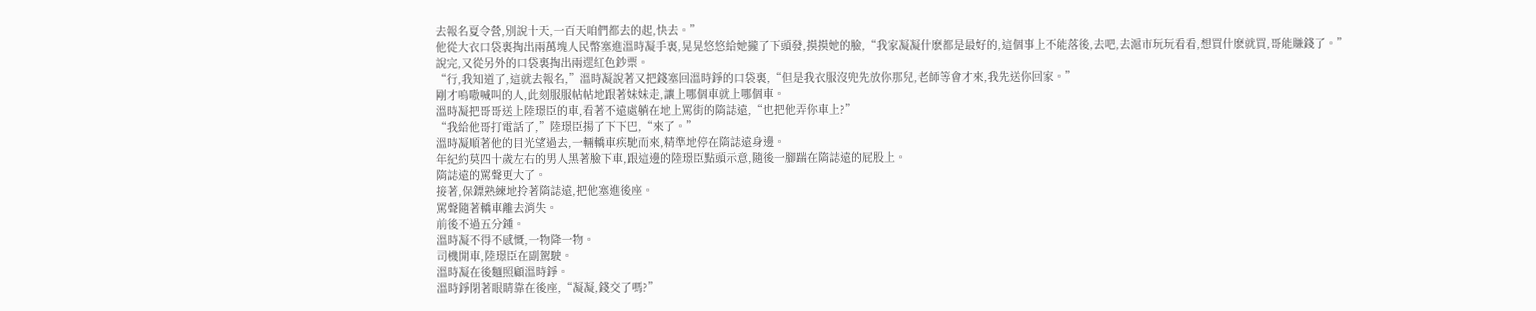去報名夏令營,別說十天,一百天咱們都去的起,快去。”
他從大衣口袋裏掏出兩萬塊人民幣塞進溫時凝手裏,晃晃悠悠給她攏了下頭發,摸摸她的臉,“我家凝凝什麽都是最好的,這個事上不能落後,去吧,去滬市玩玩看看,想買什麽就買,哥能賺錢了。”
說完,又從另外的口袋裏掏出兩遝紅色鈔票。
“行,我知道了,這就去報名,”溫時凝說著又把錢塞回溫時錚的口袋裏,“但是我衣服沒兜先放你那兒,老師等會才來,我先送你回家。”
剛才嗚嗷喊叫的人,此刻服服帖帖地跟著妹妹走,讓上哪個車就上哪個車。
溫時凝把哥哥送上陸璟臣的車,看著不遠處躺在地上罵街的隋誌遠,“也把他弄你車上?”
“我給他哥打電話了,”陸璟臣揚了下下巴,“來了。”
溫時凝順著他的目光望過去,一輛轎車疾馳而來,精準地停在隋誌遠身邊。
年紀約莫四十歲左右的男人黑著臉下車,跟這邊的陸璟臣點頭示意,隨後一腳踹在隋誌遠的屁股上。
隋誌遠的罵聲更大了。
接著,保鏢熟練地拎著隋誌遠,把他塞進後座。
罵聲隨著轎車離去消失。
前後不過五分鍾。
溫時凝不得不感慨,一物降一物。
司機開車,陸璟臣在副駕駛。
溫時凝在後麵照顧溫時錚。
溫時錚閉著眼睛靠在後座,“凝凝,錢交了嗎?”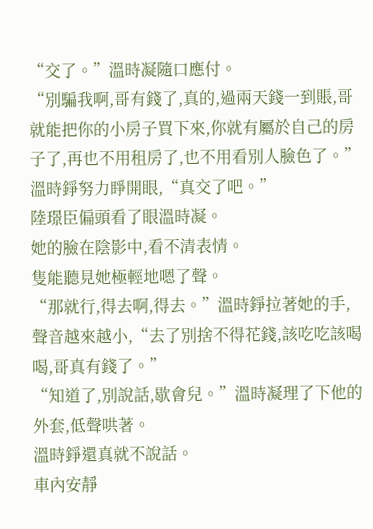“交了。”溫時凝隨口應付。
“別騙我啊,哥有錢了,真的,過兩天錢一到賬,哥就能把你的小房子買下來,你就有屬於自己的房子了,再也不用租房了,也不用看別人臉色了。”溫時錚努力睜開眼,“真交了吧。”
陸璟臣偏頭看了眼溫時凝。
她的臉在陰影中,看不清表情。
隻能聽見她極輕地嗯了聲。
“那就行,得去啊,得去。”溫時錚拉著她的手,聲音越來越小,“去了別捨不得花錢,該吃吃該喝喝,哥真有錢了。”
“知道了,別說話,歇會兒。”溫時凝理了下他的外套,低聲哄著。
溫時錚還真就不說話。
車內安靜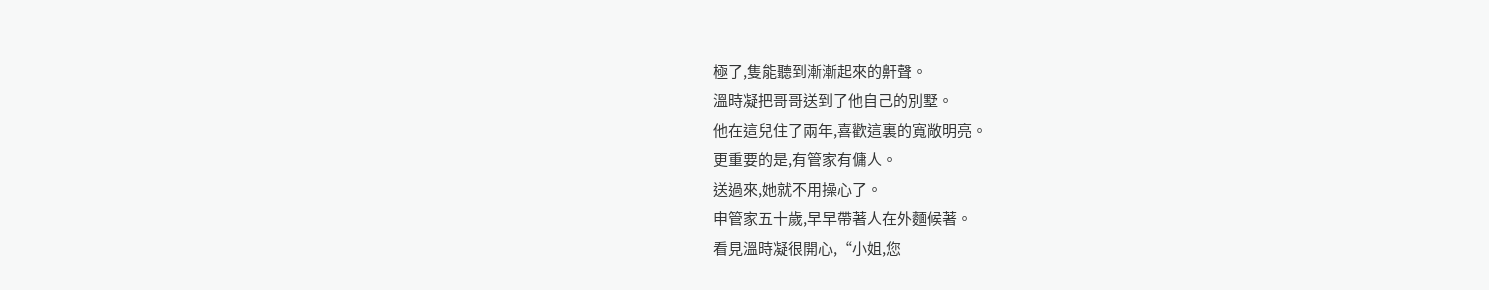極了,隻能聽到漸漸起來的鼾聲。
溫時凝把哥哥送到了他自己的別墅。
他在這兒住了兩年,喜歡這裏的寬敞明亮。
更重要的是,有管家有傭人。
送過來,她就不用操心了。
申管家五十歲,早早帶著人在外麵候著。
看見溫時凝很開心,“小姐,您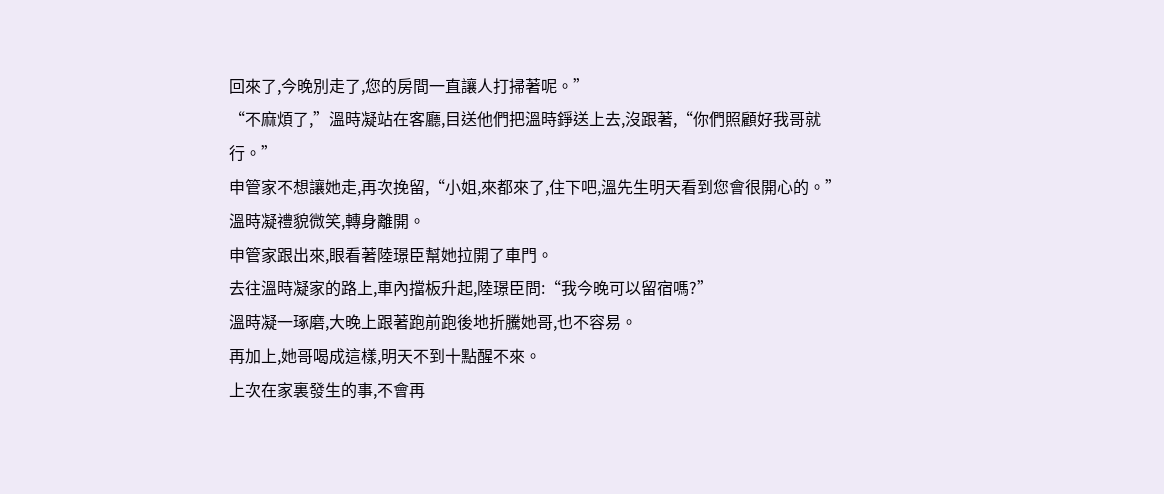回來了,今晚別走了,您的房間一直讓人打掃著呢。”
“不麻煩了,”溫時凝站在客廳,目送他們把溫時錚送上去,沒跟著,“你們照顧好我哥就行。”
申管家不想讓她走,再次挽留,“小姐,來都來了,住下吧,溫先生明天看到您會很開心的。”
溫時凝禮貌微笑,轉身離開。
申管家跟出來,眼看著陸璟臣幫她拉開了車門。
去往溫時凝家的路上,車內擋板升起,陸璟臣問:“我今晚可以留宿嗎?”
溫時凝一琢磨,大晚上跟著跑前跑後地折騰她哥,也不容易。
再加上,她哥喝成這樣,明天不到十點醒不來。
上次在家裏發生的事,不會再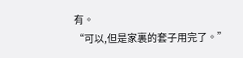有。
“可以,但是家裏的套子用完了。”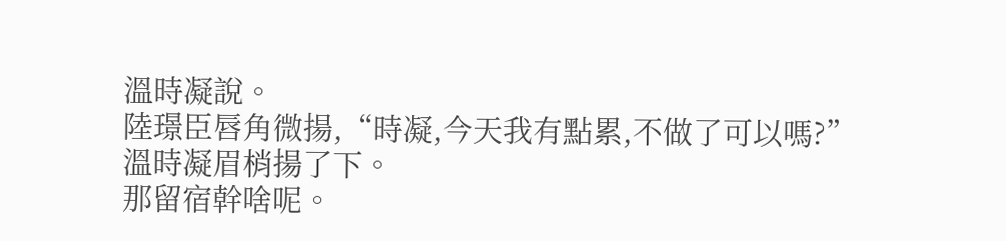溫時凝說。
陸璟臣唇角微揚,“時凝,今天我有點累,不做了可以嗎?”
溫時凝眉梢揚了下。
那留宿幹啥呢。